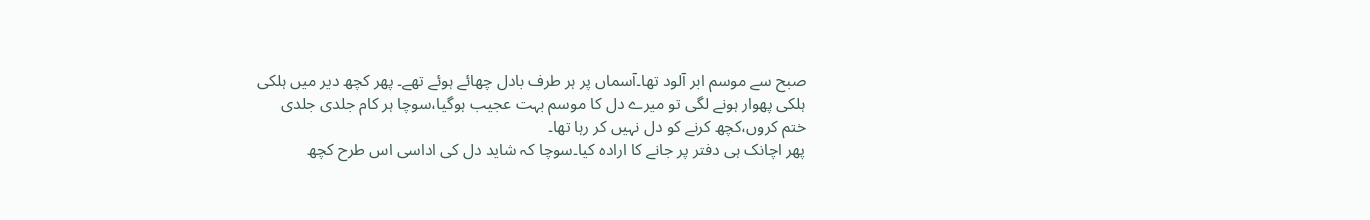صبح سے موسم ابر آلود تھا۔آسماں پر ہر طرف بادل چھائے ہوئے تھے۔ پھر کچھ دیر میں ہلکی ہلکی پھوار ہونے لگی تو میرے دل کا موسم بہت عجیب ہوگیا،سوچا ہر کام جلدی جلدی ختم کروں،کچھ کرنے کو دل نہیں کر رہا تھا۔
پھر اچانک ہی دفتر پر جانے کا ارادہ کیا۔سوچا کہ شاید دل کی اداسی اس طرح کچھ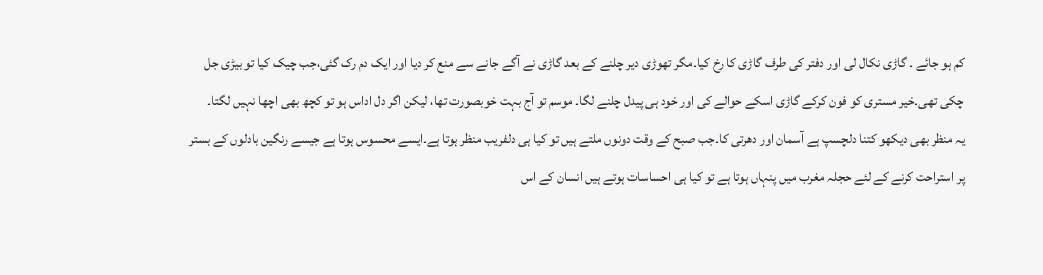کم ہو جائے ۔ گاڑی نکال لی اور دفتر کی طرف گاڑی کا رخ کیا۔مگر تھوڑی دیر چلنے کے بعد گاڑی نے آگے جانے سے منع کر دیا اور ایک دم رک گئی،جب چیک کیا تو بیڑی جل چکی تھی۔خیر مستری کو فون کرکے گاڑی اسکے حوالے کی اور خود ہی پیدل چلنے لگا۔ موسم تو آج بہت خوبصورت تھا، لیکن اگر دل اداس ہو تو کچھ بھی اچھا نہیں لگتا۔
یہ منظر بھی دیکھو کتنا دلچسپ ہے آسمان اور دھرتی کا۔جب صبح کے وقت دونوں ملتے ہیں تو کیا ہی دلفریب منظر ہوتا ہے۔ایسے محسوس ہوتا ہے جیسے رنگین بادلوں کے بستر پر استراحت کرنے کے لئے حجلہ مغرب میں پنہاں ہوتا ہے تو کیا ہی احساسات ہوتے ہیں انسان کے اس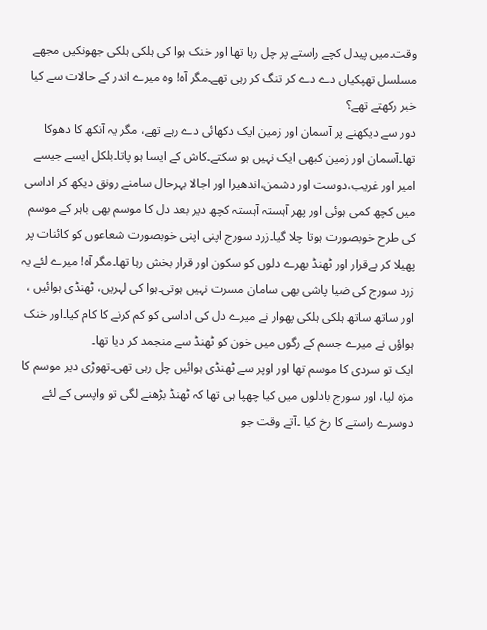وقت۔میں پیدل کچے راستے پر چل رہا تھا اور خنک ہوا کی ہلکی ہلکی جھونکیں مجھے مسلسل تھپکیاں دے دے کر تنگ کر رہی تھے۔مگر آہ! وہ میرے اندر کے حالات سے کیا خبر رکھتے تھے؟
دور سے دیکھنے پر آسمان اور زمین ایک دکھائی دے رہے تھے، مگر یہ آنکھ کا دھوکا تھا۔آسمان اور زمین کبھی ایک نہیں ہو سکتے۔کاش کے ایسا ہو پاتا۔بلکل ایسے جیسے امیر اور غریب،دوست اور دشمن،اندھیرا اور اجالا بہرحال سامنے رونق دیکھ کر اداسی میں کچھ کمی ہوئی اور پھر آہستہ آہستہ کچھ دیر بعد دل کا موسم بھی باہر کے موسم کی طرح خوبصورت ہوتا چلا گیا۔زرد سورج اپنی اپنی خوبصورت شعاعوں کو کائنات پر پھیلا کر بےقرار اور ٹھنڈ بھرے دلوں کو سکون اور قرار بخش رہا تھا۔مگر آہ! میرے لئے یہ زرد سورج کی ضیا پاشی بھی سامان مسرت نہیں ہوتی۔ہوا کی لہریں، ٹھنڈی ہوائیں ، اور ساتھ ساتھ ہلکی ہلکی پھوار نے میرے دل کی اداسی کو کم کرنے کا کام کیا۔اور خنک ہواؤں نے میرے جسم کے رگوں میں خون کو ٹھنڈ سے منجمد کر دیا تھا۔
ایک تو سردی کا موسم تھا اور اوپر سے ٹھنڈی ہوائیں چل رہی تھی۔تھوڑی دیر موسم کا مزہ لیا، اور سورج بادلوں میں کیا چھپا ہی تھا کہ ٹھنڈ بڑھنے لگی تو واپسی کے لئے دوسرے راستے کا رخ کیا ۔آتے وقت جو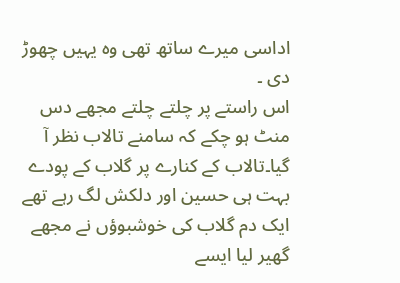اداسی میرے ساتھ تھی وہ یہیں چھوڑ دی ۔
اس راستے پر چلتے چلتے مجھے دس منٹ ہو چکے کہ سامنے تالاب نظر آ گیا۔تالاب کے کنارے پر گلاب کے پودے بہت ہی حسین اور دلکش لگ رہے تھے ایک دم گلاب کی خوشبوؤں نے مجھے گھیر لیا ایسے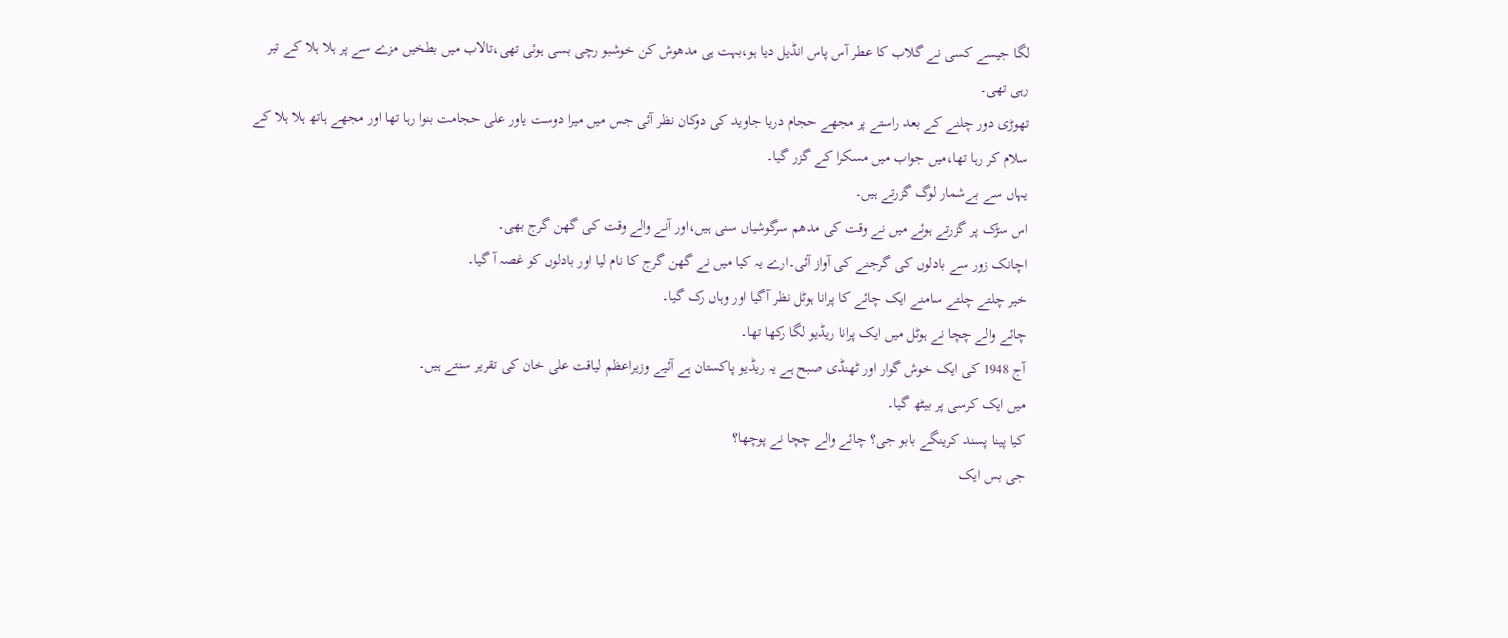لگا جیسے کسی نے گلاب کا عطر آس پاس انڈیل دیا ہو،بہت ہی مدھوش کن خوشبو رچی بسی ہوئی تھی،تالاب میں بطخیں مزے سے پر ہلا ہلا کے تیر رہی تھی۔
تھوڑی دور چلنے کے بعد راستے پر مجھے حجام دریا جاوید کی دوکان نظر آئی جس میں میرا دوست یاور علی حجامت بنوا رہا تھا اور مجھے ہاتھ ہلا ہلا کے سلام کر رہا تھا،میں جواب میں مسکرا کے گزر گیا۔
یہاں سے بےشمار لوگ گزرتے ہیں۔
اس سڑک پر گزرتے ہوئے میں نے وقت کی مدھم سرگوشیاں سنی ہیں،اور آنے والے وقت کی گھن گرج بھی۔
اچانک زور سے بادلوں کی گرجنے کی آواز آئی۔ارے یہ کیا میں نے گھن گرج کا نام لیا اور بادلوں کو غصہ آ گیا۔
خیر چلتے چلتے سامنے ایک چائے کا پرانا ہوٹل نظر آگیا اور وہاں رک گیا۔
چائے والے چچا نے ہوٹل میں ایک پرانا ریڈیو لگا رکھا تھا۔
آج 1948 کی ایک خوش گوار اور ٹھنڈی صبح ہے یہ ریڈیو پاکستان ہے آئیے وزیراعظم لیاقت علی خان کی تقریر سنتے ہیں۔
میں ایک کرسی پر بیٹھ گیا۔
کیا پینا پسند کرینگے بابو جی؟ چائے والے چچا نے پوچھا؟
جی بس ایک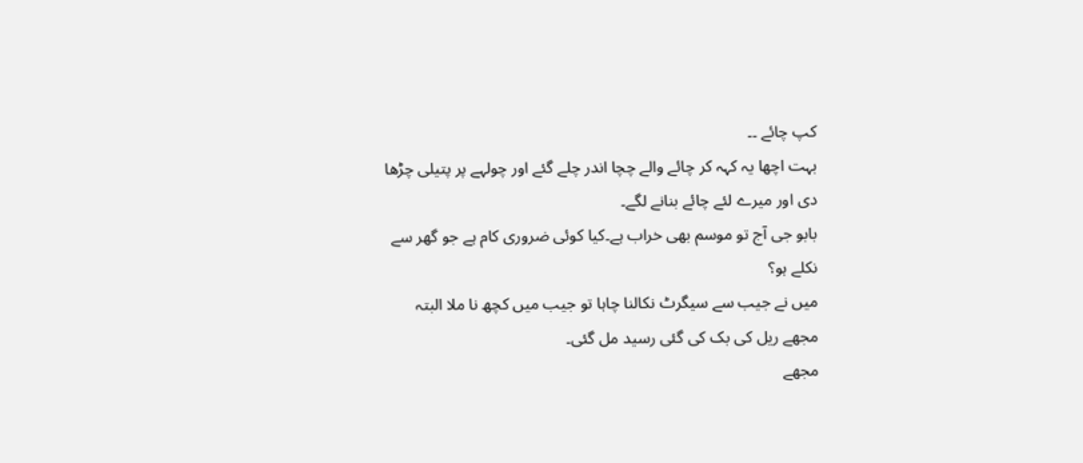کپ چائے ۔۔
بہت اچھا یہ کہہ کر چائے والے چچا اندر چلے گئے اور چولہے پر پتیلی چڑھا دی اور میرے لئے چائے بنانے لگے۔
بابو جی آج تو موسم بھی خراب ہے۔کیا کوئی ضروری کام ہے جو گھر سے نکلے ہو؟
میں نے جیب سے سیگرٹ نکالنا چاہا تو جیب میں کچھ نا ملا البتہ مجھے ریل کی بک کی گئی رسید مل گئی۔
مجھے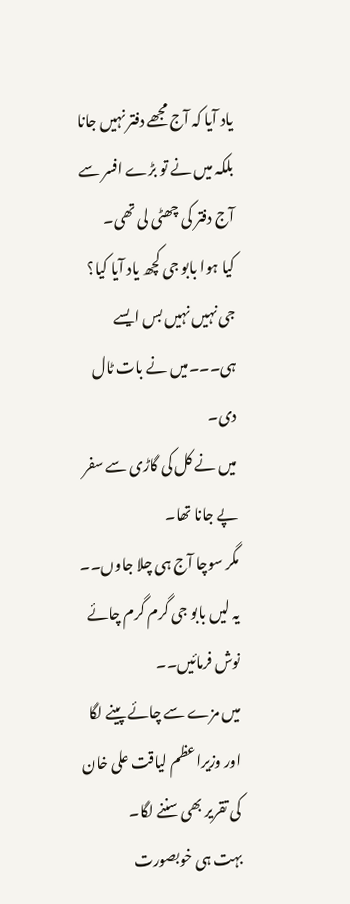یاد آیا کہ آج مجھے دفتر نہیں جانا بلکہ میں نے تو بڑے افسر سے آج دفتر کی چھٹی لی تھی۔
کیا ہوا بابو جی کچھ یاد آیا کیا؟
جی نہیں نہیں بس ایسے ہی۔۔۔میں نے بات ٹال دی۔
میں نے کل کی گاڑی سے سفر پے جانا تھا۔
مگر سوچا آج ہی چلا جاوں۔۔
یہ لیں بابو جی گرم گرم چائے نوش فرمائیں۔۔
میں مزے سے چائے پینے لگا اور وزیراعظم لیاقت علی خان کی تقریر بھی سننے لگا۔
بہت ہی خوبصورت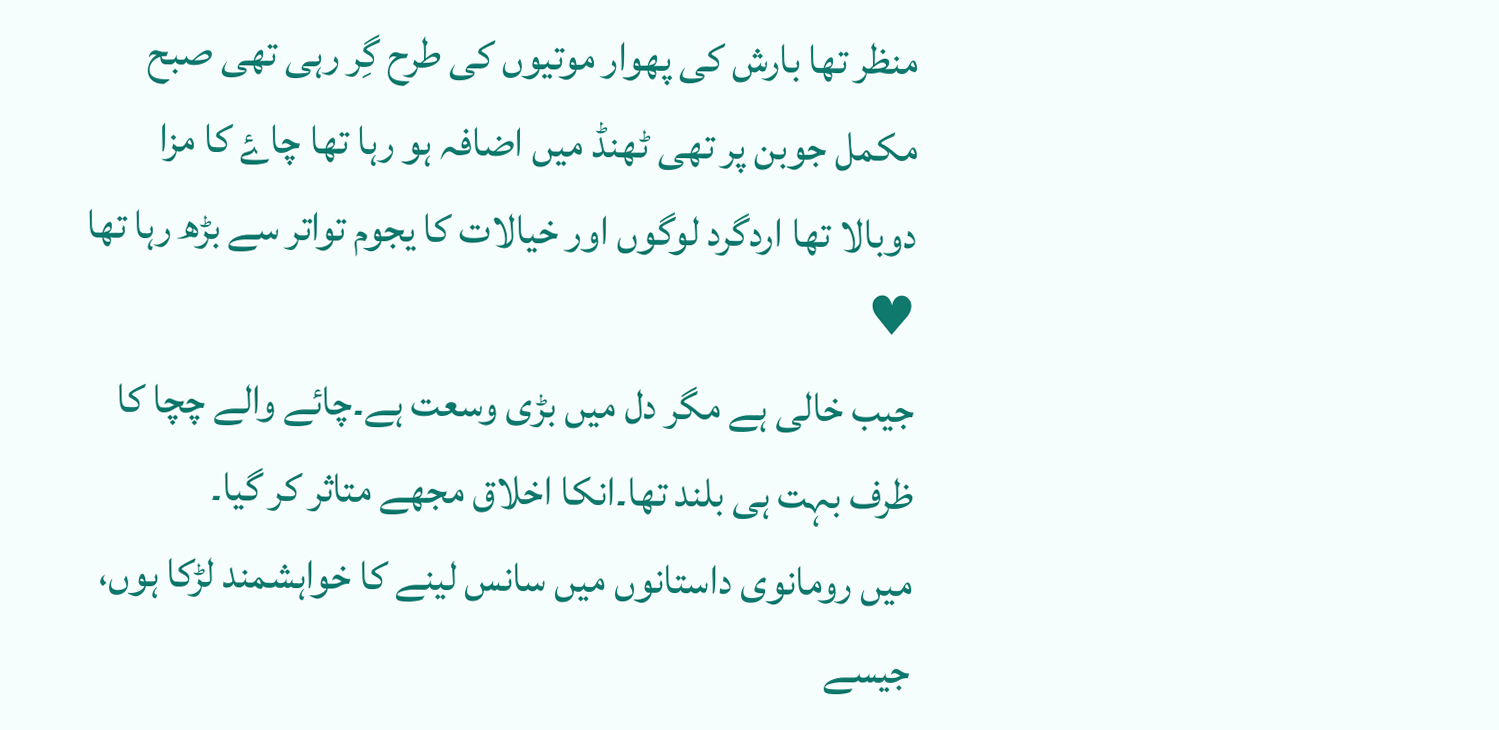منظر تھا بارش کی پھوار موتیوں کی طرح گِر رہی تھی صبح مکمل جوبن پر تھی ٹھنڈ میں اضافہ ہو رہا تھا چاۓ کا مزا دوبالا تھا اردگرد لوگوں اور خیالات کا یجوم تواتر سے بڑھ رہا تھا ♥
جیب خالی ہے مگر دل میں بڑی وسعت ہے۔چائے والے چچا کا ظرف بہت ہی بلند تھا۔انکا اخلاق مجھے متاثر کر گیا۔
میں رومانوی داستانوں میں سانس لینے کا خواہشمند لڑکا ہوں، جیسے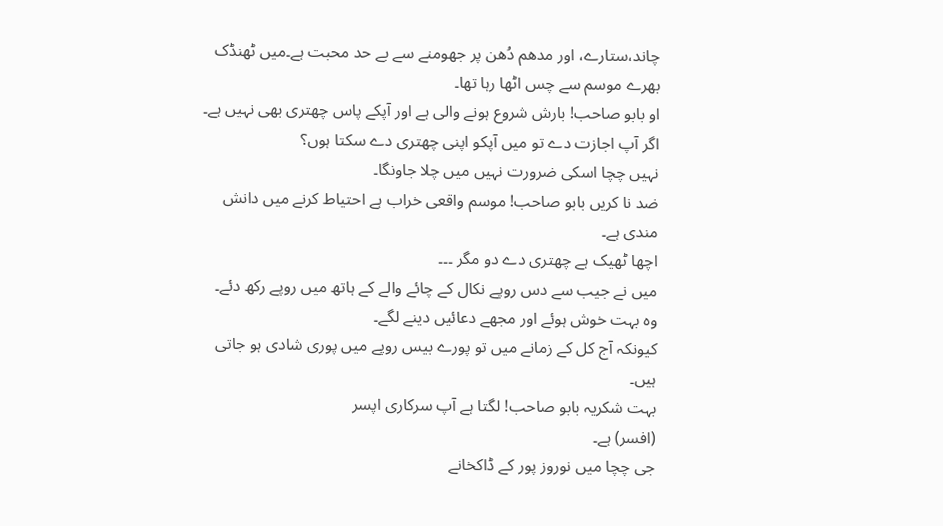چاند،ستارے، اور مدھم دُھن پر جھومنے سے بے حد محبت ہے۔میں ٹھنڈک بھرے موسم سے چس اٹھا رہا تھا۔
او بابو صاحب! بارش شروع ہونے والی ہے اور آپکے پاس چھتری بھی نہیں ہے۔
اگر آپ اجازت دے تو میں آپکو اپنی چھتری دے سکتا ہوں؟
نہیں چچا اسکی ضرورت نہیں میں چلا جاونگا۔
ضد نا کریں بابو صاحب! موسم واقعی خراب ہے احتیاط کرنے میں دانش مندی ہے۔
اچھا ٹھیک ہے چھتری دے دو مگر ۔۔۔
میں نے جیب سے دس روپے نکال کے چائے والے کے ہاتھ میں روپے رکھ دئے۔
وہ بہت خوش ہوئے اور مجھے دعائیں دینے لگے۔
کیونکہ آج کل کے زمانے میں تو پورے بیس روپے میں پوری شادی ہو جاتی ہیں۔
بہت شکریہ بابو صاحب! لگتا ہے آپ سرکاری اپسر
(افسر) ہے۔
جی چچا میں نوروز پور کے ڈاکخانے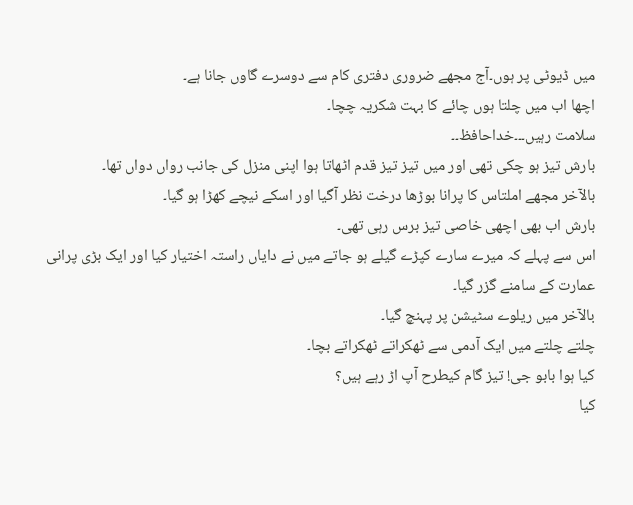میں ڈیوٹی پر ہوں۔آج مجھے ضروری دفتری کام سے دوسرے گاوں جانا ہے۔
اچھا اب میں چلتا ہوں چائے کا بہت شکریہ چچا۔
سلامت رہیں۔۔۔خداحافظ۔۔
بارش تیز ہو چکی تھی اور میں تیز تیز قدم اٹھاتا ہوا اپنی منزل کی جانب رواں دواں تھا۔
بالآخر مجھے املتاس کا پرانا بوڑھا درخت نظر آگیا اور اسکے نیچے کھڑا ہو گیا۔
بارش اب بھی اچھی خاصی تیز برس رہی تھی۔
اس سے پہلے کہ میرے سارے کپڑے گیلے ہو جاتے میں نے دایاں راستہ اختیار کیا اور ایک بڑی پرانی عمارت کے سامنے گزر گیا۔
بالآخر میں ریلوے سٹیشن پر پہنچ گیا۔
چلتے چلتے میں ایک آدمی سے ٹھکراتے ٹھکراتے بچا۔
کیا ہوا بابو جی! تیز گام کیطرح آپ اڑ رہے ہیں؟
کیا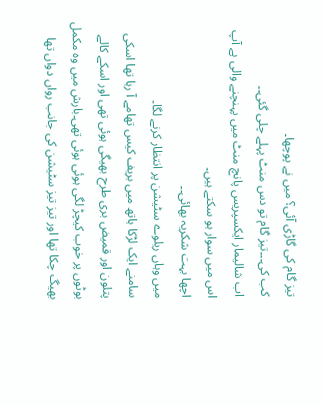تیز گام کی گاڑی آئی؟ میں نے پوچھا۔
کب کی۔۔۔تیز گام تو دس منٹ پہلے چلی گئی۔۔
اب شالیمار ایکسپریس پانچ منٹ میں پہنچنے والی ہے آپ اس میں سوار ہو سکتے ہیں۔
اچھا بہت شکریہ بھائی۔۔
میں وہاں ریلوے سٹیشن پر انتظار کرنے لگا۔
سامنے ایک لڑکا ہاتھ میں بریف کیس تھامے آ رہا تھا اسکی پتلون اور قمیض بری طرح بھیگی ہوئی تھی اور اسکے کالے بوٹوں پر خوب کیچڑ لگی ہوئی ہوئی تھی۔بارش میں وہ مکمل بھیگ چکا تھا اور تیز تیز سٹیشن کی جانب رواں دواں تھا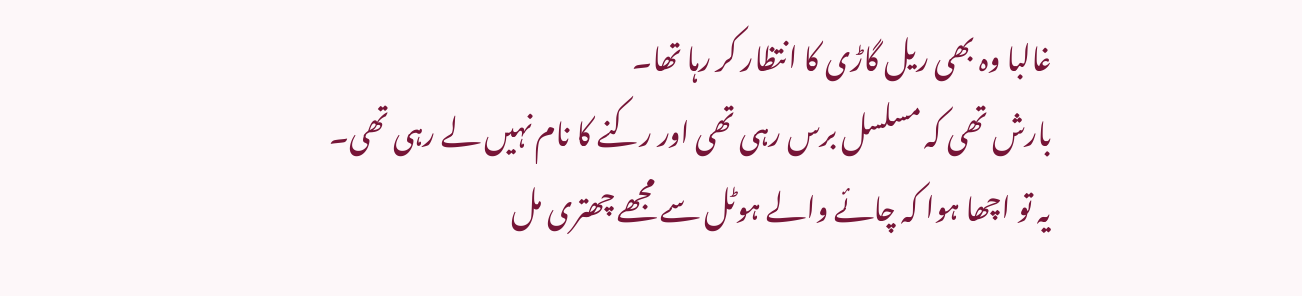غالبا وہ بھی ریل گاڑی کا انتظار کر رہا تھا۔
بارش تھی کہ مسلسل برس رہی تھی اور رکنے کا نام نہیں لے رہی تھی۔
یہ تو اچھا ہوا کہ چائے والے ہوٹل سے مجھے چھتری مل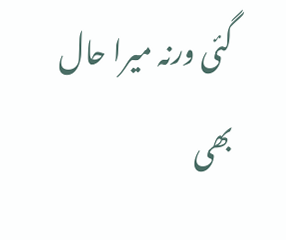گئی ورنہ میرا حال بھی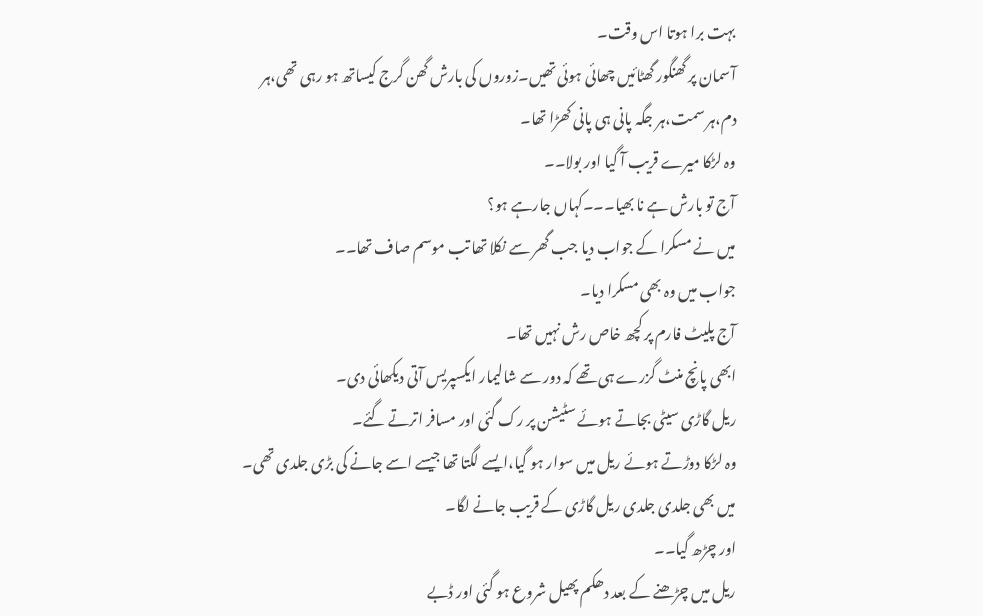بہت برا ہوتا اس وقت۔
آسمان پر گھنگور گھٹائیں چھائی ہوئی تھیں۔زوروں کی بارش گھن گرج کیساتھ ہو رہی تھی،ہر دم،ہر سمت،ہر جگہ پانی ہی پانی کھڑا تھا۔
وہ لڑکا میرے قریب آ گیا اور بولا۔۔
آج تو بارش ہے نا بھیا۔۔۔کہاں جارہے ہو؟
میں نے مسکرا کے جواب دیا جب گھر سے نکلا تھا تب موسم صاف تھا۔۔
جواب میں وہ بھی مسکرا دیا۔
آج پلیٹ فارم پر کچھ خاص رش نہیں تھا۔
ابھی پانچ منٹ گزرے ہی تھے کہ دور سے شالیمار ایکسپریس آتی دیکھائی دی۔
ریل گاڑی سیٹی بجاتے ہوئے سٹیشن پر رک گئی اور مسافر اترتے گئے۔
وہ لڑکا دوڑتے ہوئے ریل میں سوار ہو گیا،ایسے لگتا تھا جیسے اسے جانے کی بڑی جلدی تھی۔
میں بھی جلدی جلدی ریل گاڑی کے قریب جانے لگا۔
اور چڑھ گیا۔۔
ریل میں چڑھنے کے بعد دھکم پھیل شروع ہو گئی اور ڈبے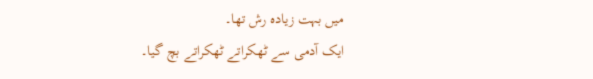میں بہت زیادہ رش تھا۔
ایک آدمی سے ٹھکراتے ٹھکراتے بچ گیا۔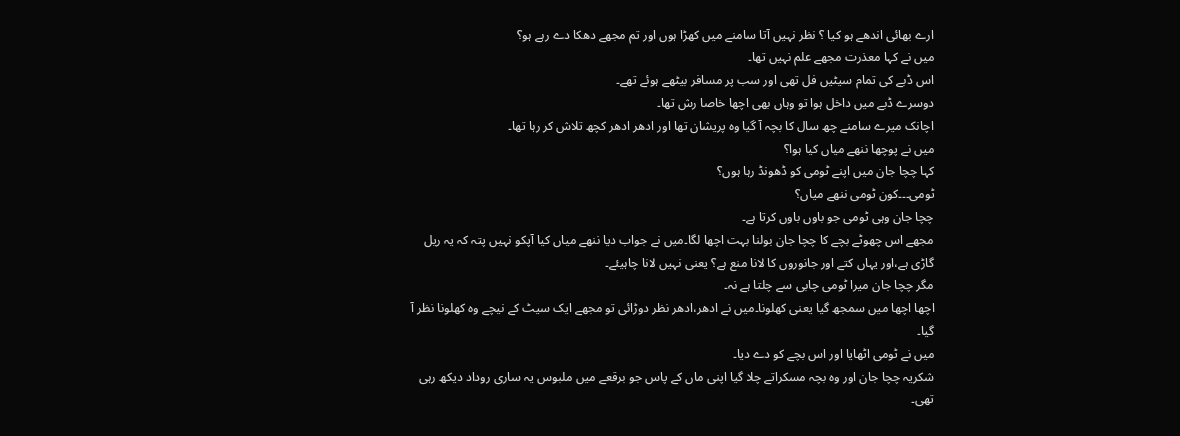ارے بھائی اندھے ہو کیا ؟ نظر نہیں آتا سامنے میں کھڑا ہوں اور تم مجھے دھکا دے رہے ہو؟
میں نے کہا معذرت مجھے علم نہیں تھا۔
اس ڈبے کی تمام سیٹیں فل تھی اور سب پر مسافر بیٹھے ہوئے تھے۔
دوسرے ڈبے میں داخل ہوا تو وہاں بھی اچھا خاصا رش تھا۔
اچانک میرے سامنے چھ سال کا بچہ آ گیا وہ پریشان تھا اور ادھر ادھر کچھ تلاش کر رہا تھا۔
میں نے پوچھا ننھے میاں کیا ہوا؟
کہا چچا جان میں اپنے ٹومی کو ڈھونڈ رہا ہوں؟
ٹومی۔۔۔کون ٹومی ننھے میاں؟
چچا جان وہی ٹومی جو باوں باوں کرتا ہے۔
مجھے اس چھوٹے بچے کا چچا جان بولنا بہت اچھا لگا۔میں نے جواب دیا ننھے میاں کیا آپکو نہیں پتہ کہ یہ ریل گاڑی ہے،اور یہاں کتے اور جانوروں کا لانا منع ہے؟ یعنی نہیں لانا چاہیئے۔
مگر چچا جان میرا ٹومی چابی سے چلتا ہے نہ۔
اچھا اچھا میں سمجھ گیا یعنی کھلونا۔میں نے ادھر،ادھر نظر دوڑائی تو مجھے ایک سیٹ کے نیچے وہ کھلونا نظر آ گیا۔
میں نے ٹومی اٹھایا اور اس بچے کو دے دیا۔
شکریہ چچا جان اور وہ بچہ مسکراتے چلا گیا اپنی ماں کے پاس جو برقعے میں ملبوس یہ ساری روداد دیکھ رہی تھی۔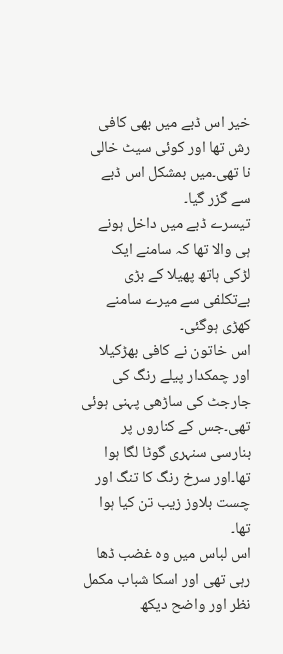خیر اس ڈبے میں بھی کافی رش تھا اور کوئی سیٹ خالی نا تھی۔میں بمشکل اس ڈبے سے گزر گیا۔
تیسرے ڈبے میں داخل ہونے ہی والا تھا کہ سامنے ایک لڑکی ہاتھ پھیلا کے بڑی بےتکلفی سے میرے سامنے کھڑی ہوگئی۔
اس خاتون نے کافی بھڑکیلا اور چمکدار پیلے رنگ کی جارجٹ کی ساڑھی پہنی ہوئی تھی۔جس کے کناروں پر بنارسی سنہری گوٹا لگا ہوا تھا۔اور سرخ رنگ کا تنگ اور چست بلاوز زیب تن کیا ہوا تھا۔
اس لباس میں وہ غضب ڈھا رہی تھی اور اسکا شباب مکمل نظر اور واضح دیکھ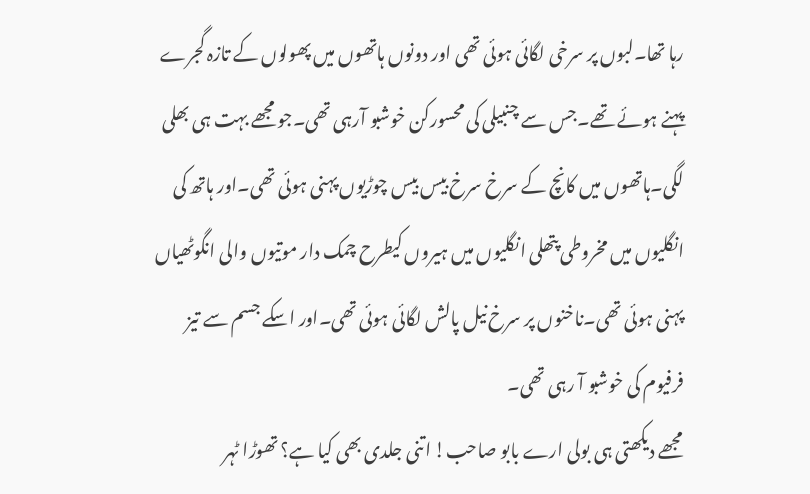رہا تھا۔لبوں پر سرخی لگائی ہوئی تھی اور دونوں ہاتھوں میں پھولوں کے تازہ گجرے پہنے ہوئے تھے۔جس سے چنبیلی کی محسورکن خوشبو آرہی تھی۔جو مجھے بہت ہی بھلی لگی۔ہاتھوں میں کانچ کے سرخ سرخ بیس بیس چوڑیوں پہنی ہوئی تھی۔اور ہاتھ کی انگلیوں میں مخروطی پتھلی انگلیوں میں ہیروں کیطرح چمک دار موتیوں والی انگوٹھیاں پہنی ہوئی تھی۔ناخنوں پر سرخ نیل پالش لگائی ہوئی تھی۔اور اسکے جسم سے تیز فرفیوم کی خوشبو آ رہی تھی۔
مجھے دیکھتی ہی بولی ارے بابو صاحب! اتنی جلدی بھی کیا ہے؟ تھوڑا ٹہر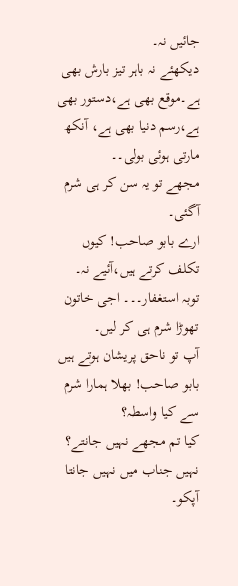جائیں نہ۔
دیکھئے نہ باہر تیز بارش بھی ہے۔موقع بھی ہے،دستور بھی ہے،رسم دنیا بھی ہے، آنکھ مارتی ہوئی بولی۔۔
مجھے تو یہ سن کر ہی شرم آگئی۔
ارے بابو صاحب! کیوں تکلف کرتے ہیں،آئیے نہ۔
توبہ استغفار۔۔۔ اجی خاتون تھوڑا شرم ہی کر لیں۔
آپ تو ناحق پریشان ہوتے ہیں بابو صاحب! بھلا ہمارا شرم سے کیا واسطہ؟
کیا تم مجھے نہیں جانتے؟
نہیں جناب میں نہیں جانتا آپکو۔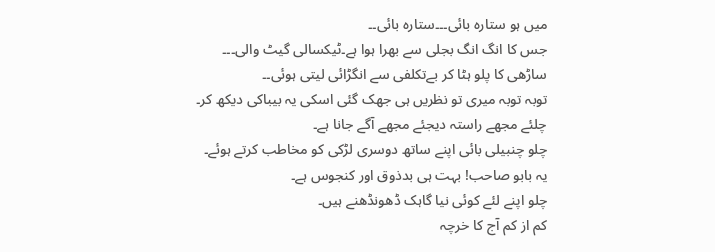میں ہو ستارہ بائی۔۔۔ستارہ بائی۔۔
جس کا انگ انگ بجلی سے بھرا ہوا ہے۔ٹیکسالی گیٹ والی۔۔۔
ساڑھی کا پلو ہٹا کر بےتکلفی سے انگڑائی لیتی ہوئی۔۔
توبہ توبہ میری تو نظریں ہی جھک گئی اسکی یہ بیباکی دیکھ کر۔
چلئے مجھے راستہ دیجئے مجھے آگے جانا ہے۔
چلو چنبیلی بائی اپنے ساتھ دوسری لڑکی کو مخاطب کرتے ہوئے۔
یہ بابو صاحب! بہت ہی بدذوق اور کنجوس ہے۔
چلو اپنے لئے کوئی نیا گاہک ڈھونڈھنے ہیں۔
کم از کم آج کا خرچہ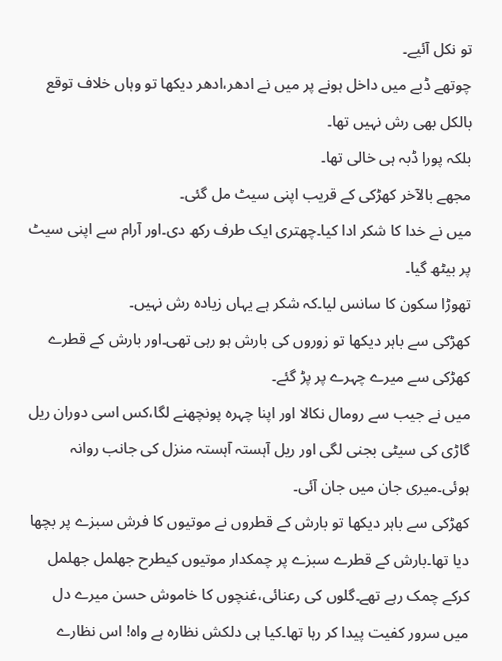تو نکل آئیے۔
چوتھے ڈبے میں داخل ہونے پر میں نے ادھر،ادھر دیکھا تو وہاں خلاف توقع بالکل بھی رش نہیں تھا۔
بلکہ پورا ڈبہ ہی خالی تھا۔
مجھے بالآخر کھڑکی کے قریب اپنی سیٹ مل گئی۔
میں نے خدا کا شکر ادا کیا۔چھتری ایک طرف رکھ دی۔اور آرام سے اپنی سیٹ پر بیٹھ گیا۔
تھوڑا سکون کا سانس لیا۔کہ شکر ہے یہاں زیادہ رش نہیں۔
کھڑکی سے باہر دیکھا تو زوروں کی بارش ہو رہی تھی۔اور بارش کے قطرے کھڑکی سے میرے چہرے پر پڑ گئے۔
میں نے جیب سے رومال نکالا اور اپنا چہرہ پونچھنے لگا،کس اسی دوران ریل گاڑی کی سیٹی بجنی لگی اور ریل آہستہ آہستہ منزل کی جانب روانہ ہوئی۔میری جان میں جان آئی۔
کھڑکی سے باہر دیکھا تو بارش کے قطروں نے موتیوں کا فرش سبزے پر بچھا دیا تھا۔بارش کے قطرے سبزے پر چمکدار موتیوں کیطرح جھلمل جھلمل کرکے چمک رہے تھے۔گلوں کی رعنائی،غنچوں کا خاموش حسن میرے دل میں سرور کفیت پیدا کر رہا تھا۔کیا ہی دلکش نظارہ ہے واہ! اس نظارے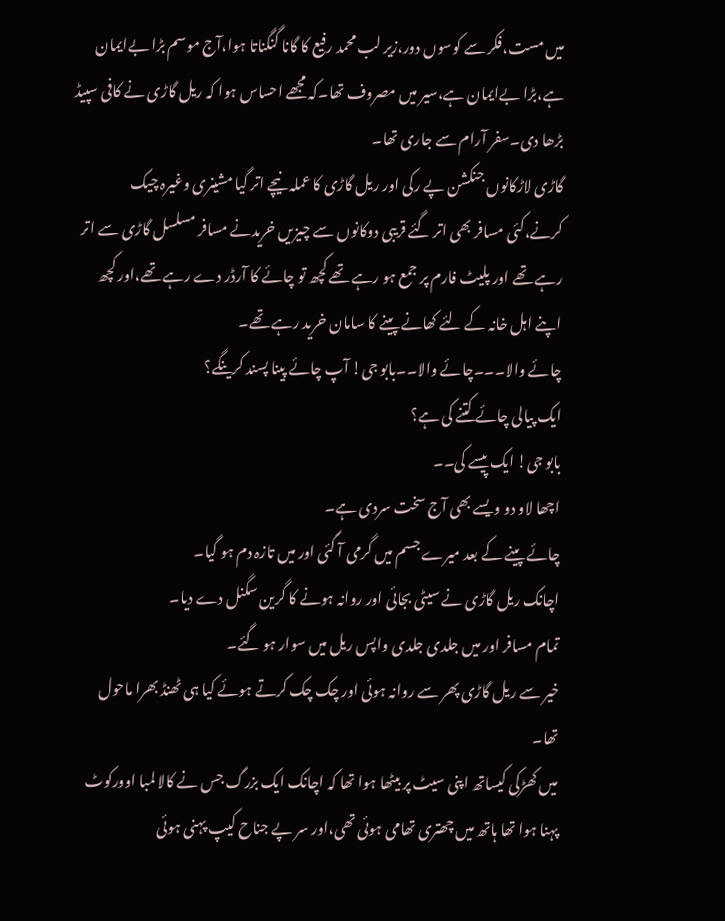میں مست،فکر سے کوسوں دور،زیر لب محمد رفیع کا گانا گنگناتا ہوا،آج موسم بڑا بےایمان ہے،بڑا بےایمان ہے،سیر میں مصروف تھا۔کہ مجھے احساس ہوا کہ ریل گاڑی نے کافی سپیڈ بڑھا دی۔سفر آرام سے جاری تھا۔
گاڑی لاڑکانوں جنکشن پے رکی اور ریل گاڑی کا عملہ نیچے اتر گیا مشینری وغیرہ چیک کرنے،کئی مسافر بھی اتر گئے قریبی دوکانوں سے چیزیں خریدنے مسافر مسلسل گاڑی سے اتر رہے تھے اور پلیٹ فارم پر جمع ہو رہے تھے کچھ تو چائے کا آرڈر دے رہے تھے،اور کچھ اپنے اہل خانہ کے لئے کھانے پینے کا سامان خرید رہے تھے۔
چائے والا۔۔۔چائے والا۔۔بابو جی! آپ چائے پینا پسند کرینگے؟
ایک پیالی چائے کتنے کی ہے؟
بابو جی! ایک پیسے کی۔۔
اچھا لاو دو ویسے بھی آج سخت سردی ہے۔
چائے پینے کے بعد میرے جسم میں گرمی آ گئی اور میں تازہ دم ہو گیا۔
اچانک ریل گاڑی نے سیٹی بجائی اور روانہ ہونے کا گرین سگنل دے دیا۔
تمام مسافر اور میں جلدی جلدی واپس ریل میں سوار ہو گئے۔
خیر سے ریل گاڑی پھر سے روانہ ہوئی اور چک چک کرتے ہوئے کیا ہی ٹھنڈ بھرا ماحول تھا۔
میں کھڑکی کیساتھ اپنی سیٹ پر بیٹھا ہوا تھا کہ اچانک ایک بزرگ جس نے کالا لمبا اوورکوٹ پہنا ہوا تھا ہاتھ میں چھتری تھامی ہوئی تھی،اور سر پے جناح کیپ پہنی ہوئی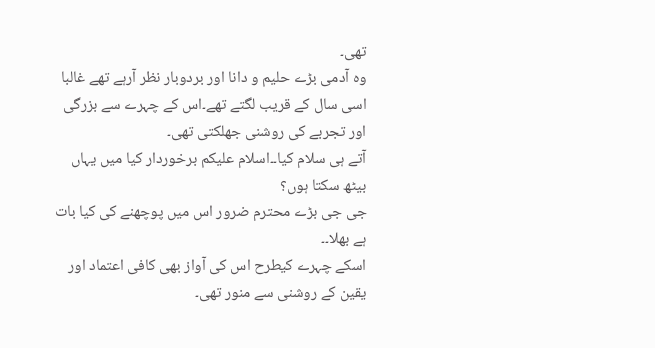تھی۔
وہ آدمی بڑے حلیم و دانا اور بردوبار نظر آرہے تھے غالبا اسی سال کے قریب لگتے تھے۔اس کے چہرے سے بزرگی اور تجربے کی روشنی جھلکتی تھی۔
آتے ہی سلام کیا۔۔اسلام علیکم برخوردار کیا میں یہاں بیٹھ سکتا ہوں؟
جی جی بڑے محترم ضرور اس میں پوچھنے کی کیا بات ہے بھلا۔۔
اسکے چہرے کیطرح اس کی آواز بھی کافی اعتماد اور یقین کے روشنی سے منور تھی۔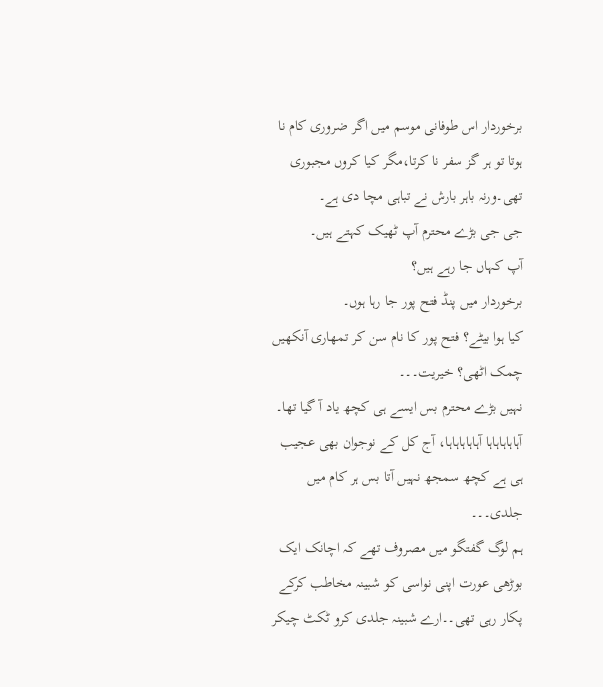برخوردار اس طوفانی موسم میں اگر ضروری کام نا ہوتا تو ہر گز سفر نا کرتا،مگر کیا کروں مجبوری تھی۔ورنہ باہر بارش نے تباہی مچا دی ہے۔
جی جی بڑے محترم آپ ٹھیک کہتے ہیں۔
آپ کہاں جا رہے ہیں؟
برخوردار میں پنڈ فتح پور جا رہا ہوں۔
کیا ہوا بیٹے؟ فتح پور کا نام سن کر تمھاری آنکھیں چمک اٹھی؟ خیریت۔۔۔
نہیں بڑے محترم بس ایسے ہی کچھ یاد آ گیا تھا۔
آہاہاہاہاہا آہاہاہاہاہا، آج کل کے نوجوان بھی عجیب ہی ہے کچھ سمجھ نہیں آتا بس ہر کام میں جلدی۔۔۔
ہم لوگ گفتگو میں مصروف تھے کہ اچانک ایک بوڑھی عورت اپنی نواسی کو شبینہ مخاطب کرکے پکار رہی تھی۔۔ارے شبینہ جلدی کرو ٹکٹ چیکر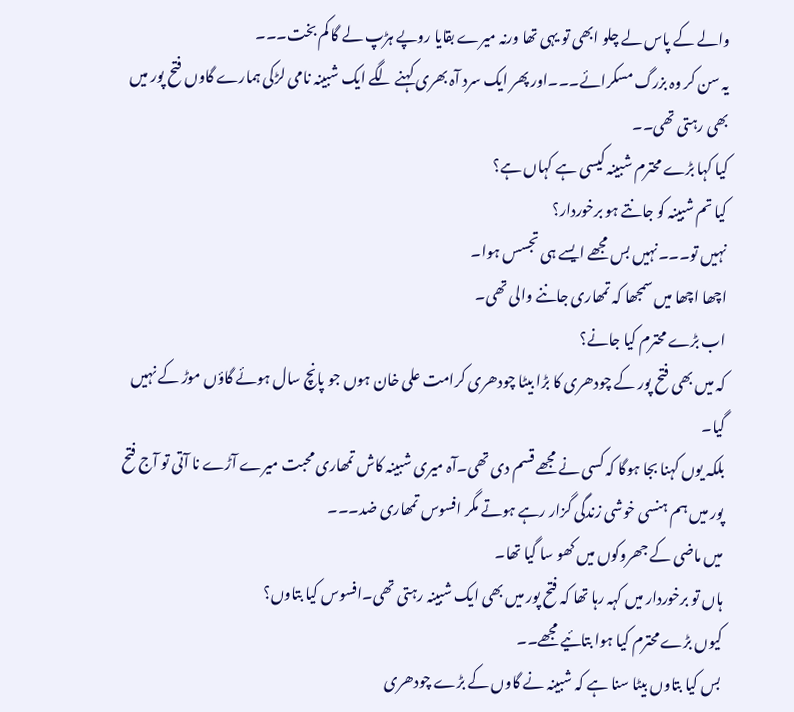والے کے پاس لے چلو ابھی تو یہی تھا ورنہ میرے بقایا روپے ہڑپ لے گا کم بخت۔۔۔
یہ سن کر وہ بزرگ مسکرائے۔۔۔اور پھر ایک سرد آہ بھری کہنے لگے ایک شبینہ نامی لڑکی ہمارے گاوں فتح پور میں بھی رہتی تھی۔۔
کیا کہا بڑے محترم شبینہ کیسی ہے کہاں ہے؟
کیا تم شبینہ کو جانتے ہو برخوردار؟
نہیں تو۔۔۔نہیں بس مجھے ایسے ہی تجسس ہوا۔
اچھا اچھا میں سمجھا کہ تمھاری جاننے والی تھی۔
اب بڑے محترم کیا جانے؟
کہ میں بھی فتح پور کے چودھری کا بڑا بیٹا چودھری کرامت علی خان ہوں جو پانچ سال ہوئے گاؤں موڑ کے نہیں گیا۔
بلکہ یوں کہنا بجا ہوگا کہ کسی نے مجھے قسم دی تھی۔آہ میری شبینہ کاش تمھاری محبت میرے آڑے نا آتی تو آج فتح پور میں ہم ہنسی خوشی زندگی گزار رہے ہوتے مگر افسوس تمھاری ضد۔۔۔
میں ماضی کے جھروکوں میں کھو سا گیا تھا۔
ہاں تو برخوردار میں کہہ رہا تھا کہ فتح پور میں بھی ایک شبینہ رہتی تھی۔افسوس کیا بتاوں؟
کیوں بڑے محترم کیا ہوا بتائیے مجھے۔۔
بس کیا بتاوں بیٹا سنا ہے کہ شبینہ نے گاوں کے بڑے چودھری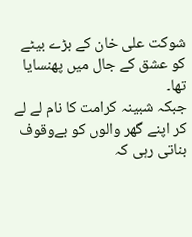شوکت علی خان کے بڑے بیٹے کو عشق کے جال میں پھنسایا تھا۔
جبکہ شبینہ کرامت کا نام لے لے کر اپنے گھر والوں کو بےوقوف بناتی رہی کہ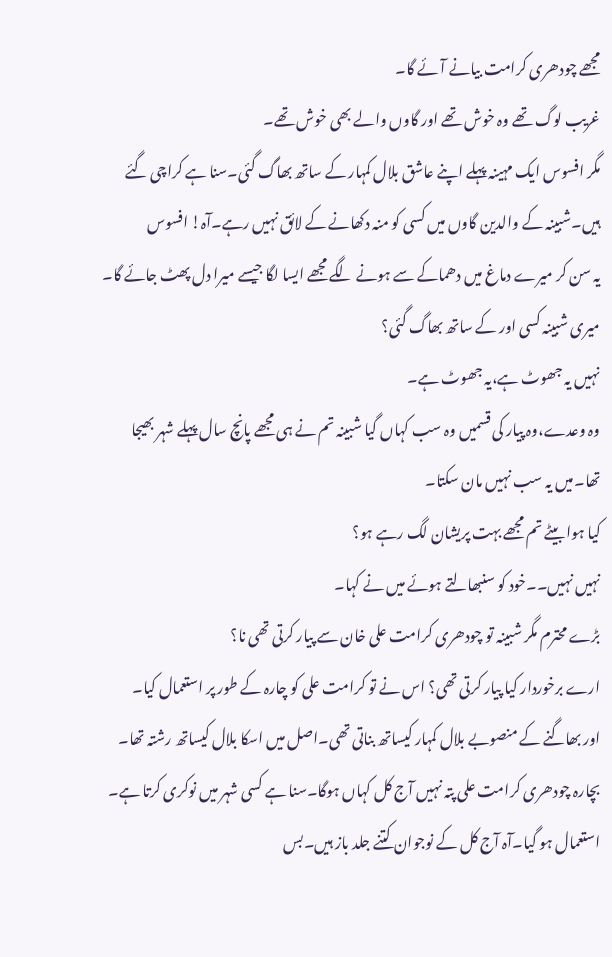مجھے چودھری کرامت بیانے آئے گا۔
غریب لوگ تھے وہ خوش تھے اور گاوں والے بھی خوش تھے۔
مگر افسوس ایک مہینہ پہلے اپنے عاشق بلال کمہار کے ساتھ بھاگ گئی۔سنا ہے کراچی گئے ہیں۔شبینہ کے والدین گاوں میں کسی کو منہ دکھانے کے لائق نہیں رہے۔آہ! افسوس
یہ سن کر میرے دماغ میں دھماکے سے ہونے لگے مجھے ایسا لگا جیسے میرا دل پھٹ جائے گا۔
میری شبینہ کسی اور کے ساتھ بھاگ گئی؟
نہیں یہ جھوٹ ہے،یہ جھوٹ ہے۔
وہ وعدے،وہ پیار کی قسمیں وہ سب کہاں گیا شبینہ تم نے ہی مجھے پانچ سال پہلے شہر بھیجا تھا۔میں یہ سب نہیں مان سکتا۔
کیا ہوا بیٹے تم مجھے بہت پریشان لگ رہے ہو؟
نہیں نہیں۔۔خود کو سنبھالتے ہوئے میں نے کہا۔
بڑے محترم مگر شبینہ تو چودھری کرامت علی خان سے پیار کرتی تھی نا؟
ارے برخوردار کیا پیار کرتی تھی؟ اس نے تو کرامت علی کو چارہ کے طور پر استعمال کیا۔
اور بھاگنے کے منصوبے بلال کمہار کیساتھ بناتی تھی۔اصل میں اسکا بلال کیساتھ رشتہ تھا۔
بچارہ چودھری کرامت علی پتہ نہیں آج کل کہاں ہوگا۔سنا ہے کسی شہر میں نوکری کرتا ہے۔
استعمال ہو گیا۔آہ آج کل کے نوجوان کتنے جلد باز ہیں۔بس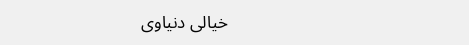خیالی دنیاوی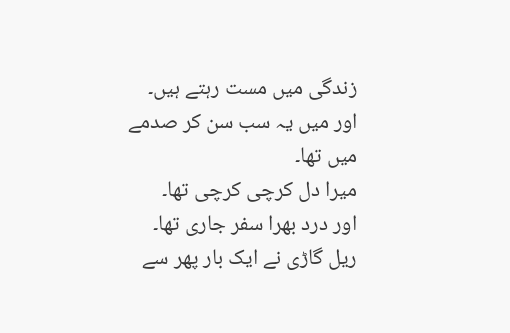زندگی میں مست رہتے ہیں۔
اور میں یہ سب سن کر صدمے میں تھا۔
میرا دل کرچی کرچی تھا۔
اور درد بھرا سفر جاری تھا۔
ریل گاڑی نے ایک بار پھر سے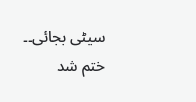سیٹی بجائی۔۔
ختم شد